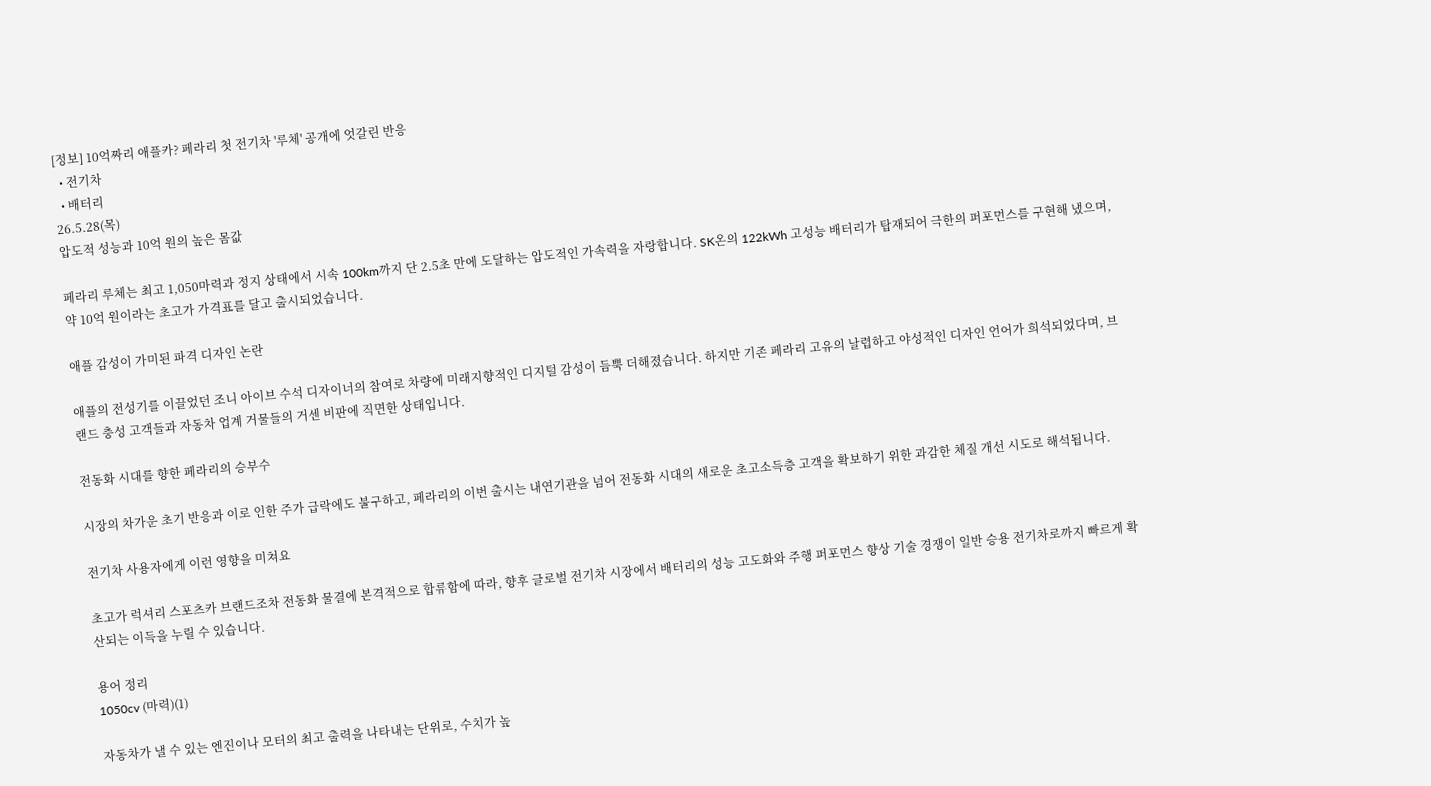[정보] 10억짜리 애플카? 페라리 첫 전기차 '루체' 공개에 엇갈린 반응
  • 전기차
  • 배터리
26.5.28(목)
압도적 성능과 10억 원의 높은 몸값

페라리 루체는 최고 1,050마력과 정지 상태에서 시속 100km까지 단 2.5초 만에 도달하는 압도적인 가속력을 자랑합니다. SK온의 122kWh 고성능 배터리가 탑재되어 극한의 퍼포먼스를 구현해 냈으며, 약 10억 원이라는 초고가 가격표를 달고 출시되었습니다.

애플 감성이 가미된 파격 디자인 논란

애플의 전성기를 이끌었던 조니 아이브 수석 디자이너의 참여로 차량에 미래지향적인 디지털 감성이 듬뿍 더해졌습니다. 하지만 기존 페라리 고유의 날렵하고 야성적인 디자인 언어가 희석되었다며, 브랜드 충성 고객들과 자동차 업계 거물들의 거센 비판에 직면한 상태입니다.

전동화 시대를 향한 페라리의 승부수

시장의 차가운 초기 반응과 이로 인한 주가 급락에도 불구하고, 페라리의 이번 출시는 내연기관을 넘어 전동화 시대의 새로운 초고소득층 고객을 확보하기 위한 과감한 체질 개선 시도로 해석됩니다.

전기차 사용자에게 이런 영향을 미쳐요

초고가 럭셔리 스포츠카 브랜드조차 전동화 물결에 본격적으로 합류함에 따라, 향후 글로벌 전기차 시장에서 배터리의 성능 고도화와 주행 퍼포먼스 향상 기술 경쟁이 일반 승용 전기차로까지 빠르게 확산되는 이득을 누릴 수 있습니다.

용어 정리
1050cv (마력)(1)

자동차가 낼 수 있는 엔진이나 모터의 최고 출력을 나타내는 단위로, 수치가 높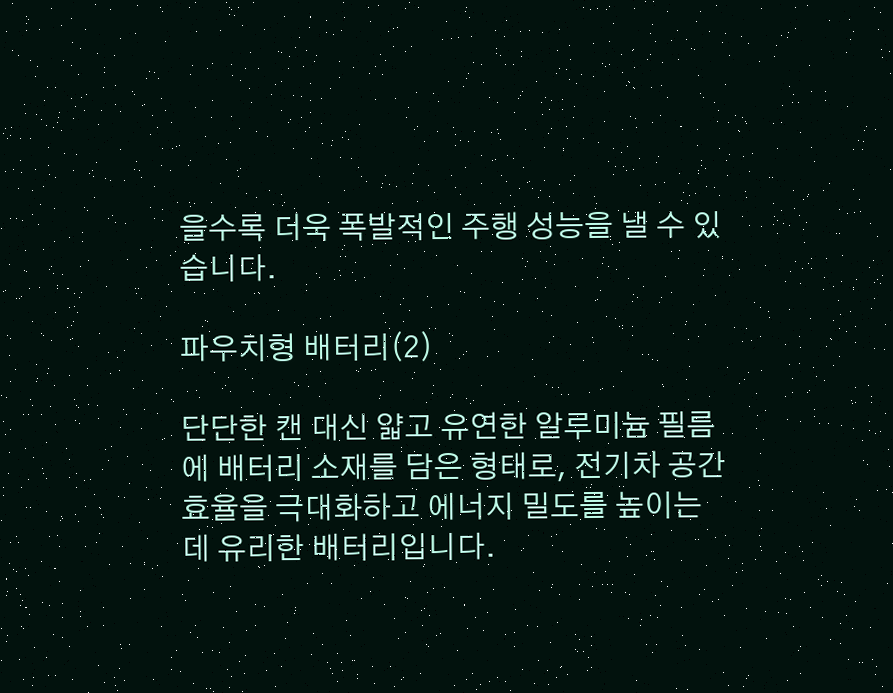을수록 더욱 폭발적인 주행 성능을 낼 수 있습니다.

파우치형 배터리(2)

단단한 캔 대신 얇고 유연한 알루미늄 필름에 배터리 소재를 담은 형태로, 전기차 공간 효율을 극대화하고 에너지 밀도를 높이는 데 유리한 배터리입니다.